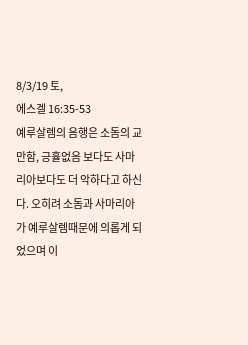8/3/19 토,
에스겔 16:35-53
예루살렘의 음행은 소돔의 교만함, 긍휼없음 보다도 사마리아보다도 더 악하다고 하신다. 오히려 소돔과 사마리아가 예루살렘때문에 의롭게 되었으며 이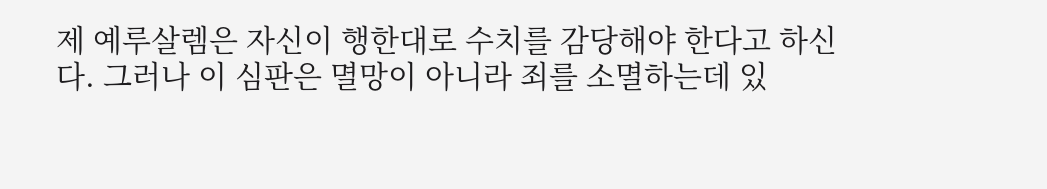제 예루살렘은 자신이 행한대로 수치를 감당해야 한다고 하신다. 그러나 이 심판은 멸망이 아니라 죄를 소멸하는데 있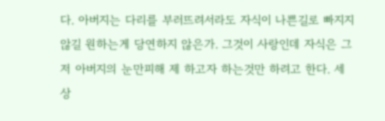다. 아버지는 다리를 부러뜨려서라도 자식이 나쁜길로 빠지지 않길 원하는게 당연하지 않은가. 그것이 사랑인데 자식은 그저 아버지의 눈만피해 제 하고자 하는것만 하려고 한다. 세상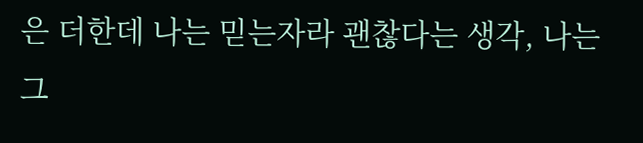은 더한데 나는 믿는자라 괜찮다는 생각, 나는 그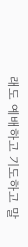래도 예배하고 기도하고 말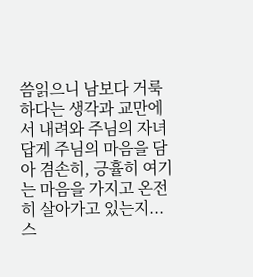씀읽으니 남보다 거룩하다는 생각과 교만에서 내려와 주님의 자녀답게 주님의 마음을 담아 겸손히, 긍휼히 여기는 마음을 가지고 온전히 살아가고 있는지... 스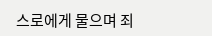스로에게 물으며 죄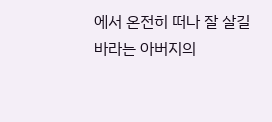에서 온전히 떠나 잘 살길 바라는 아버지의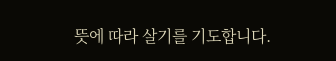뜻에 따라 살기를 기도합니다.